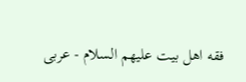فقه اهل بیت علیهم السلام - عربی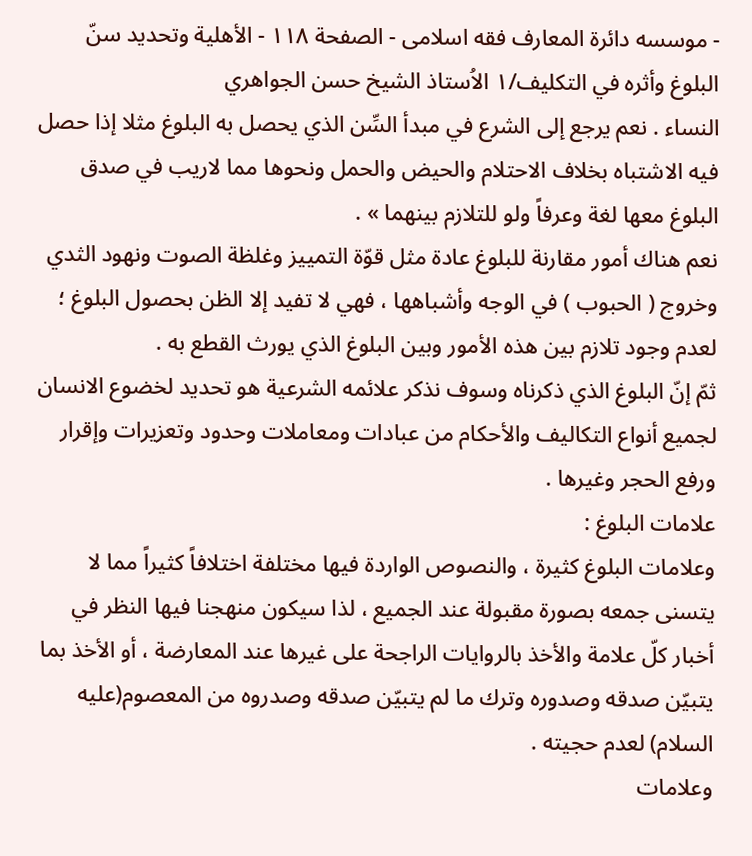- موسسه دائرة المعارف فقه اسلامی - الصفحة ١١٨ - الأهلیة وتحديد سنّ البلوغ وأثره في التكليف/١ الاُستاذ الشيخ حسن الجواهري
النساء . نعم يرجع إلى الشرع في مبدأ السِّن الذي يحصل به البلوغ مثلا إذا حصل فيه الاشتباه بخلاف الاحتلام والحيض والحمل ونحوها مما لاريب في صدق البلوغ معها لغة وعرفاً ولو للتلازم بينهما » .
نعم هناك أمور مقارنة للبلوغ عادة مثل قوّة التمييز وغلظة الصوت ونهود الثدي وخروج ( الحبوب ) في الوجه وأشباهها ، فهي لا تفيد إلا الظن بحصول البلوغ ؛ لعدم وجود تلازم بين هذه الأمور وبين البلوغ الذي يورث القطع به .
ثمّ إنّ البلوغ الذي ذكرناه وسوف نذكر علائمه الشرعية هو تحديد لخضوع الانسان لجميع أنواع التكاليف والأحكام من عبادات ومعاملات وحدود وتعزيرات وإقرار ورفع الحجر وغيرها .
علامات البلوغ :
وعلامات البلوغ كثيرة ، والنصوص الواردة فيها مختلفة اختلافاً كثيراً مما لا يتسنى جمعه بصورة مقبولة عند الجميع ، لذا سيكون منهجنا فيها النظر في أخبار كلّ علامة والأخذ بالروايات الراجحة على غيرها عند المعارضة ، أو الأخذ بما يتبيّن صدقه وصدوره وترك ما لم يتبيّن صدقه وصدروه من المعصوم(عليه السلام) لعدم حجيته .
وعلامات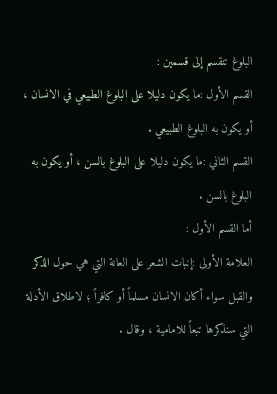البلوغ تنقسم إلى قسمين :
القسم الأول :ما يكون دليلا على البلوغ الطبيعي في الانسان ، أو يكون به البلوغ الطبيعي .
القسم الثاني :ما يكون دليلا على البلوغ بالسن ، أو يكون به البلوغ بالسن .
أما القسم الأول :
العلامة الأولى :إنبات الشعر على العانة التي هي حول الذكر والقبل سواء أكان الانسان مسلماً أو كافراً ؛ لاطلاق الأدلة التي سنذكرها تبعاً للامامية ، وقال .